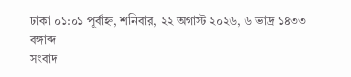ঢাকা ০১:০১ পূর্বাহ্ন, শনিবার, ২২ অগাস্ট ২০২৬, ৬ ভাদ্র ১৪৩৩ বঙ্গাব্দ
সংবাদ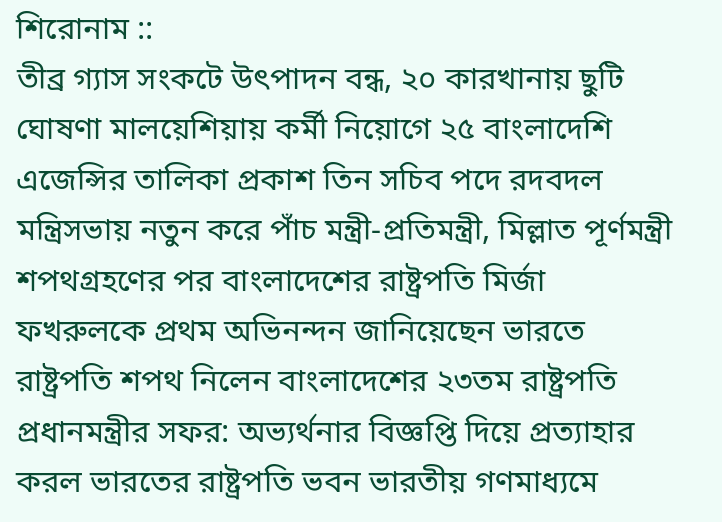শিরোনাম ::
তীব্র গ্যাস সংকটে উৎপাদন বন্ধ, ২০ কারখানায় ছুটি ঘোষণা মালয়েশিয়ায় কর্মী নিয়োগে ২৫ বাংলাদেশি এজেন্সির তালিকা প্রকাশ তিন সচিব পদে রদবদল মন্ত্রিসভায় নতুন করে পাঁচ মন্ত্রী-প্রতিমন্ত্রী, মিল্লাত পূর্ণমন্ত্রী শপথগ্রহণের পর বাংলাদেশের রাষ্ট্রপতি মির্জা ফখরুলকে প্রথম অভিনন্দন জানিয়েছেন ভারতে রাষ্ট্রপতি শপথ নিলেন বাংলাদেশের ২৩তম রাষ্ট্রপতি প্রধানমন্ত্রীর সফর: অভ্যর্থনার বিজ্ঞপ্তি দিয়ে প্রত্যাহার করল ভারতের রাষ্ট্রপতি ভবন ভারতীয় গণমাধ্যমে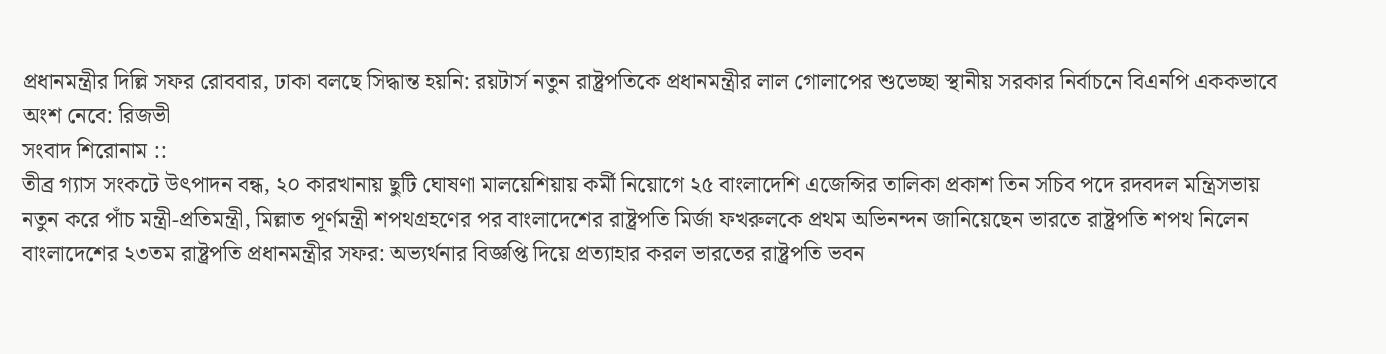প্রধানমন্ত্রীর দিল্লি সফর রোববার, ঢাকা বলছে সিদ্ধান্ত হয়নি: রয়টার্স নতুন রাষ্ট্রপতিকে প্রধানমন্ত্রীর লাল গোলাপের শুভেচ্ছা স্থানীয় সরকার নির্বাচনে বিএনপি এককভাবে অংশ নেবে: রিজভী
সংবাদ শিরোনাম ::
তীব্র গ্যাস সংকটে উৎপাদন বন্ধ, ২০ কারখানায় ছুটি ঘোষণা মালয়েশিয়ায় কর্মী নিয়োগে ২৫ বাংলাদেশি এজেন্সির তালিকা প্রকাশ তিন সচিব পদে রদবদল মন্ত্রিসভায় নতুন করে পাঁচ মন্ত্রী-প্রতিমন্ত্রী, মিল্লাত পূর্ণমন্ত্রী শপথগ্রহণের পর বাংলাদেশের রাষ্ট্রপতি মির্জা ফখরুলকে প্রথম অভিনন্দন জানিয়েছেন ভারতে রাষ্ট্রপতি শপথ নিলেন বাংলাদেশের ২৩তম রাষ্ট্রপতি প্রধানমন্ত্রীর সফর: অভ্যর্থনার বিজ্ঞপ্তি দিয়ে প্রত্যাহার করল ভারতের রাষ্ট্রপতি ভবন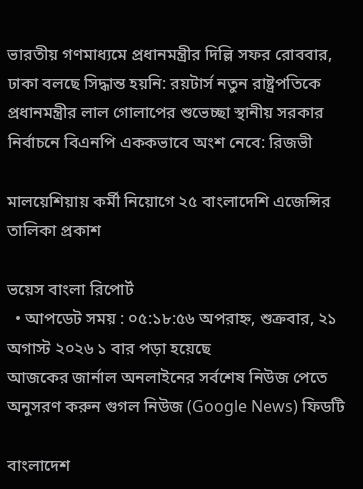ভারতীয় গণমাধ্যমে প্রধানমন্ত্রীর দিল্লি সফর রোববার, ঢাকা বলছে সিদ্ধান্ত হয়নি: রয়টার্স নতুন রাষ্ট্রপতিকে প্রধানমন্ত্রীর লাল গোলাপের শুভেচ্ছা স্থানীয় সরকার নির্বাচনে বিএনপি এককভাবে অংশ নেবে: রিজভী

মালয়েশিয়ায় কর্মী নিয়োগে ২৫ বাংলাদেশি এজেন্সির তালিকা প্রকাশ

ভয়েস বাংলা রিপোর্ট
  • আপডেট সময় : ০৫:১৮:৫৬ অপরাহ্ন, শুক্রবার, ২১ অগাস্ট ২০২৬ ১ বার পড়া হয়েছে
আজকের জার্নাল অনলাইনের সর্বশেষ নিউজ পেতে অনুসরণ করুন গুগল নিউজ (Google News) ফিডটি

বাংলাদেশ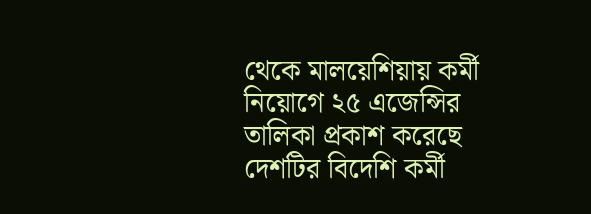থেকে মালয়েশিয়ায় কর্মী নিয়োগে ২৫ এজেন্সির তালিকা প্রকাশ করেছে দেশটির বিদেশি কর্মী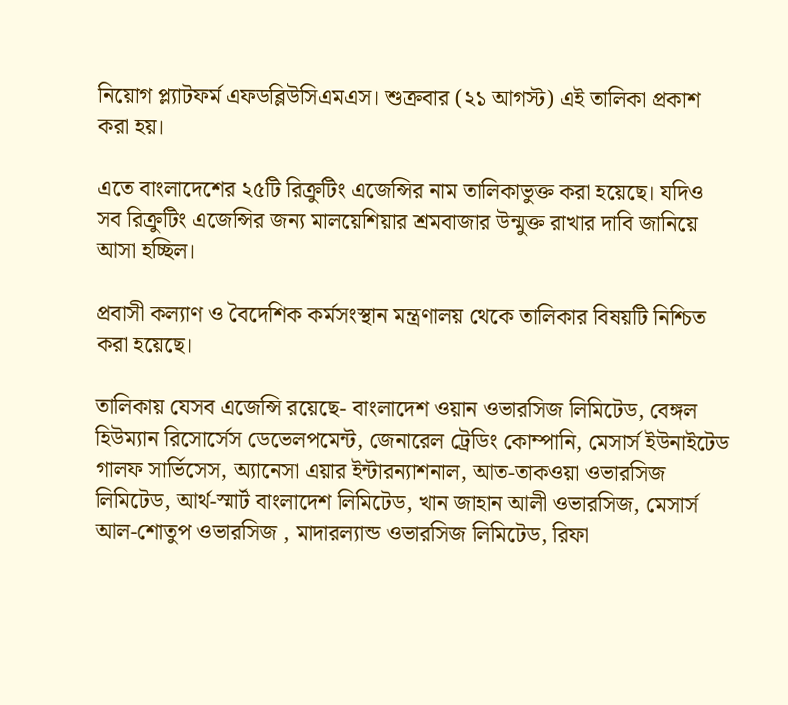নিয়োগ প্ল্যাটফর্ম এফডব্লিউসিএমএস। শুক্রবার (২১ আগস্ট) এই তালিকা প্রকাশ করা হয়।

এতে বাংলাদেশের ২৫টি রিক্রুটিং এজেন্সির নাম তালিকাভুক্ত করা হয়েছে। যদিও সব রিক্রুটিং এজেন্সির জন্য মালয়েশিয়ার শ্রমবাজার উন্মুক্ত রাখার দাবি জানিয়ে আসা হচ্ছিল।

প্রবাসী কল্যাণ ও বৈদেশিক কর্মসংস্থান মন্ত্রণালয় থেকে তালিকার বিষয়টি নিশ্চিত করা হয়েছে।

তালিকায় যেসব এজেন্সি রয়েছে- বাংলাদেশ ওয়ান ওভারসিজ লিমিটেড, বেঙ্গল হিউম্যান রিসোর্সেস ডেভেলপমেন্ট, জেনারেল ট্রেডিং কোম্পানি, মেসার্স ইউনাইটেড গালফ সার্ভিসেস, অ্যানেসা এয়ার ইন্টারন্যাশনাল, আত-তাকওয়া ওভারসিজ লিমিটেড, আর্থ-স্মার্ট বাংলাদেশ লিমিটেড, খান জাহান আলী ওভারসিজ, মেসার্স আল-শোতুপ ওভারসিজ , মাদারল্যান্ড ওভারসিজ লিমিটেড, রিফা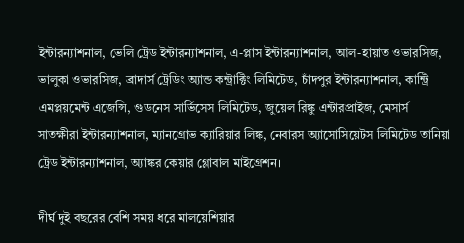ইন্টারন্যাশনাল, ভেলি ট্রেড ইন্টারন্যাশনাল, এ-প্লাস ইন্টারন্যাশনাল, আল-হায়াত ওভারসিজ, ভালুকা ওভারসিজ, ব্রাদার্স ট্রেডিং অ্যান্ড কন্ট্রাক্টিং লিমিটেড, চাঁদপুর ইন্টারন্যাশনাল, কান্ট্রি এমপ্লয়মেন্ট এজেন্সি, গুডনেস সার্ভিসেস লিমিটেড, জুয়েল রিঙ্কু এন্টারপ্রাইজ, মেসার্স সাতক্ষীরা ইন্টারন্যাশনাল, ম্যানগ্রোভ ক্যারিয়ার লিঙ্ক, নেবারস অ্যাসোসিয়েটস লিমিটেড তানিয়া ট্রেড ইন্টারন্যাশনাল, অ্যাঙ্কর কেয়ার গ্লোবাল মাইগ্রেশন।

দীর্ঘ দুই বছরের বেশি সময় ধরে মালয়েশিয়ার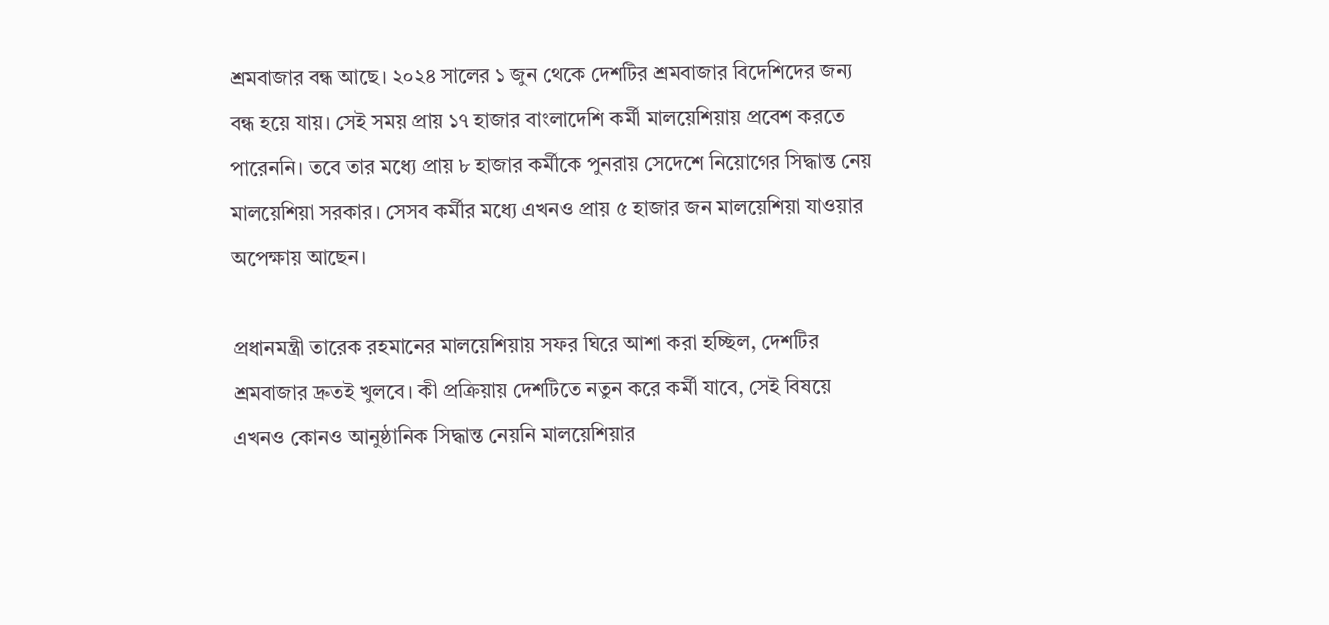শ্রমবাজার বন্ধ আছে। ২০২৪ সালের ১ জুন থেকে দেশটির শ্রমবাজার বিদেশিদের জন্য বন্ধ হয়ে যায়। সেই সময় প্রায় ১৭ হাজার বাংলাদেশি কর্মী মালয়েশিয়ায় প্রবেশ করতে পারেননি। তবে তার মধ্যে প্রায় ৮ হাজার কর্মীকে পুনরায় সেদেশে নিয়োগের সিদ্ধান্ত নেয় মালয়েশিয়া সরকার। সেসব কর্মীর মধ্যে এখনও প্রায় ৫ হাজার জন মালয়েশিয়া যাওয়ার অপেক্ষায় আছেন।

প্রধানমন্ত্রী তারেক রহমানের মালয়েশিয়ায় সফর ঘিরে আশা করা হচ্ছিল, দেশটির শ্রমবাজার দ্রুতই খুলবে। কী প্রক্রিয়ায় দেশটিতে নতুন করে কর্মী যাবে, সেই বিষয়ে এখনও কোনও আনুষ্ঠানিক সিদ্ধান্ত নেয়নি মালয়েশিয়ার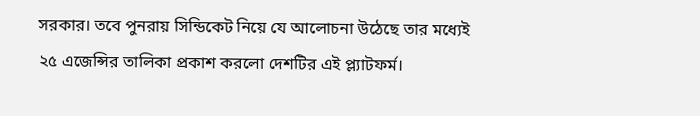সরকার। তবে পুনরায় সিন্ডিকেট নিয়ে যে আলোচনা উঠেছে তার মধ্যেই ২৫ এজেন্সির তালিকা প্রকাশ করলো দেশটির এই প্ল্যাটফর্ম।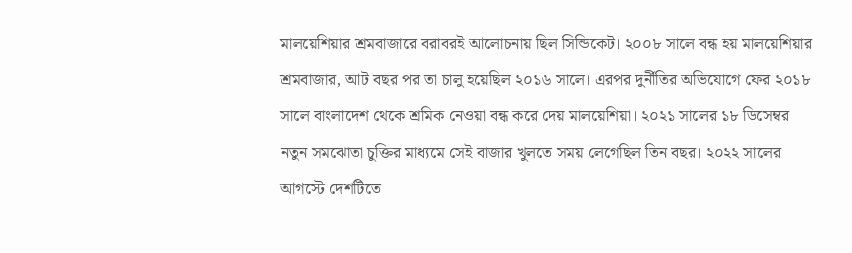মালয়েশিয়ার শ্রমবাজারে বরাবরই আলোচনায় ছিল সিন্ডিকেট। ২০০৮ সালে বন্ধ হয় মালয়েশিয়ার শ্রমবাজার, আট বছর পর তা চালু হয়েছিল ২০১৬ সালে। এরপর দুর্নীতির অভিযোগে ফের ২০১৮ সালে বাংলাদেশ থেকে শ্রমিক নেওয়া বন্ধ করে দেয় মালয়েশিয়া। ২০২১ সালের ১৮ ডিসেম্বর নতুন সমঝোতা চুক্তির মাধ্যমে সেই বাজার খুলতে সময় লেগেছিল তিন বছর। ২০২২ সালের আগস্টে দেশটিতে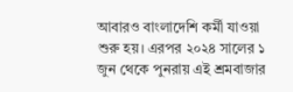আবারও বাংলাদেশি কর্মী যাওয়া শুরু হয়। এরপর ২০২৪ সালের ১ জুন থেকে পুনরায় এই শ্রমবাজার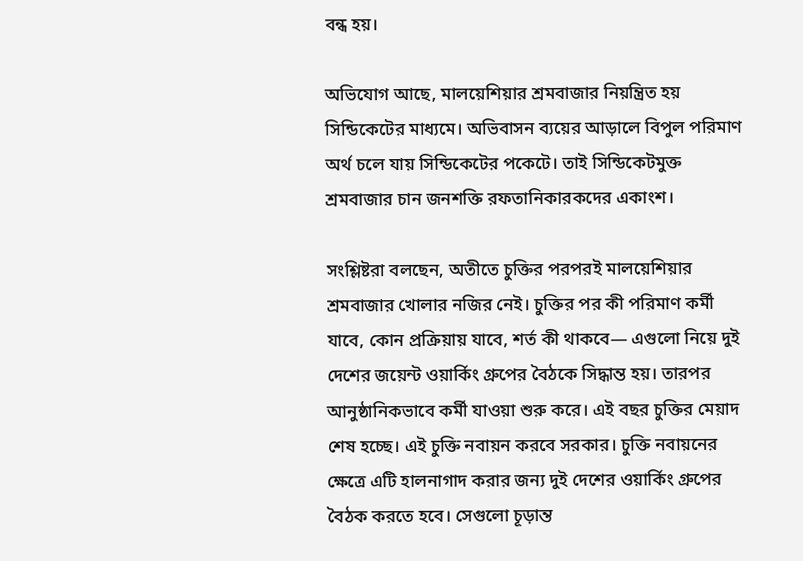বন্ধ হয়।

অভিযোগ আছে, মালয়েশিয়ার শ্রমবাজার নিয়ন্ত্রিত হয় সিন্ডিকেটের মাধ্যমে। অভিবাসন ব্যয়ের আড়ালে বিপুল পরিমাণ অর্থ চলে যায় সিন্ডিকেটের পকেটে। তাই সিন্ডিকেটমুক্ত শ্রমবাজার চান জনশক্তি রফতানিকারকদের একাংশ।

সংশ্লিষ্টরা বলছেন, অতীতে চুক্তির পরপরই মালয়েশিয়ার শ্রমবাজার খোলার নজির নেই। চুক্তির পর কী পরিমাণ কর্মী যাবে, কোন প্রক্রিয়ায় যাবে, শর্ত কী থাকবে— এগুলো নিয়ে দুই দেশের জয়েন্ট ওয়ার্কিং গ্রুপের বৈঠকে সিদ্ধান্ত হয়। তারপর আনুষ্ঠানিকভাবে কর্মী যাওয়া শুরু করে। এই বছর চুক্তির মেয়াদ শেষ হচ্ছে। এই চুক্তি নবায়ন করবে সরকার। চুক্তি নবায়নের ক্ষেত্রে এটি হালনাগাদ করার জন্য দুই দেশের ওয়ার্কিং গ্রুপের বৈঠক করতে হবে। সেগুলো চূড়ান্ত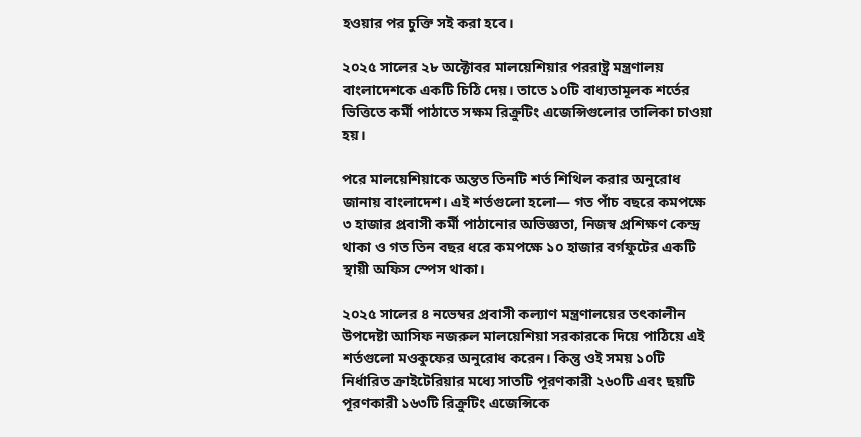হওয়ার পর চুক্তি সই করা হবে।

২০২৫ সালের ২৮ অক্টোবর মালয়েশিয়ার পররাষ্ট্র মন্ত্রণালয় বাংলাদেশকে একটি চিঠি দেয়। তাতে ১০টি বাধ্যতামূলক শর্তের ভিত্তিতে কর্মী পাঠাতে সক্ষম রিক্রুটিং এজেন্সিগুলোর তালিকা চাওয়া হয়।

পরে মালয়েশিয়াকে অন্তত তিনটি শর্ত শিথিল করার অনুরোধ জানায় বাংলাদেশ। এই শর্তগুলো হলো— গত পাঁচ বছরে কমপক্ষে ৩ হাজার প্রবাসী কর্মী পাঠানোর অভিজ্ঞতা, নিজস্ব প্রশিক্ষণ কেন্দ্র থাকা ও গত তিন বছর ধরে কমপক্ষে ১০ হাজার বর্গফুটের একটি স্থায়ী অফিস স্পেস থাকা।

২০২৫ সালের ৪ নভেম্বর প্রবাসী কল্যাণ মন্ত্রণালয়ের তৎকালীন উপদেষ্টা আসিফ নজরুল মালয়েশিয়া সরকারকে দিয়ে পাঠিয়ে এই শর্তগুলো মওকুফের অনুরোধ করেন। কিন্তু ওই সময় ১০টি নির্ধারিত ক্রাইটেরিয়ার মধ্যে সাতটি পূরণকারী ২৬০টি এবং ছয়টি পূরণকারী ১৬৩টি রিক্রুটিং এজেন্সিকে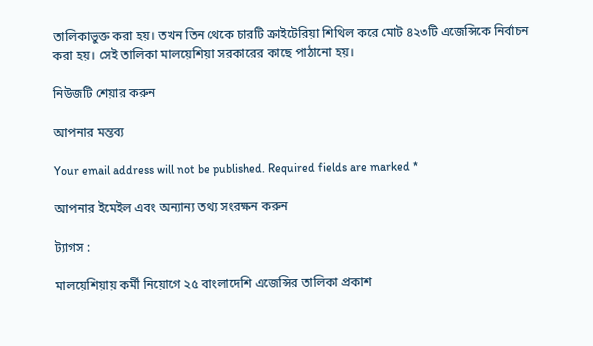তালিকাভুক্ত করা হয়। তখন তিন থেকে চারটি ক্রাইটেরিয়া শিথিল করে মোট ৪২৩টি এজেন্সিকে নির্বাচন করা হয়। সেই তালিকা মালয়েশিয়া সরকারের কাছে পাঠানো হয়।

নিউজটি শেয়ার করুন

আপনার মন্তব্য

Your email address will not be published. Required fields are marked *

আপনার ইমেইল এবং অন্যান্য তথ্য সংরক্ষন করুন

ট্যাগস :

মালয়েশিয়ায় কর্মী নিয়োগে ২৫ বাংলাদেশি এজেন্সির তালিকা প্রকাশ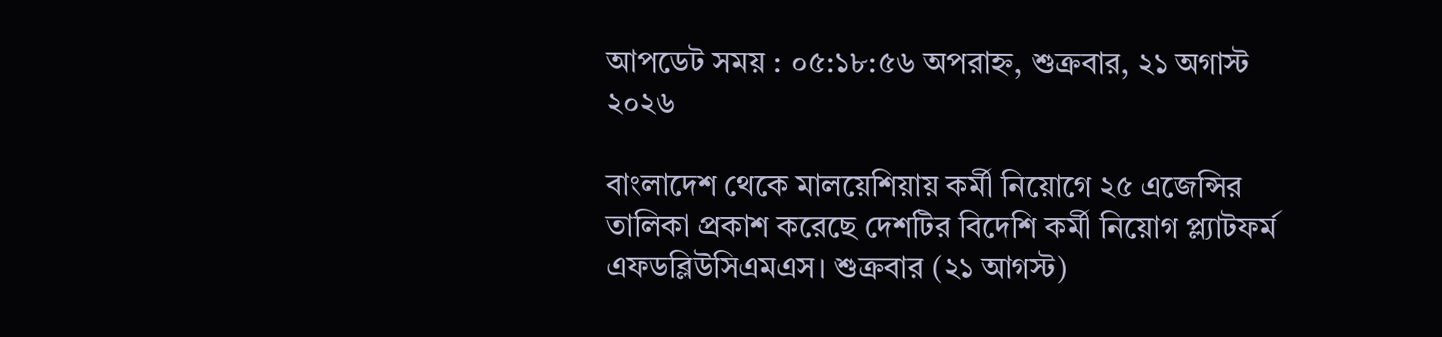আপডেট সময় : ০৫:১৮:৫৬ অপরাহ্ন, শুক্রবার, ২১ অগাস্ট ২০২৬

বাংলাদেশ থেকে মালয়েশিয়ায় কর্মী নিয়োগে ২৫ এজেন্সির তালিকা প্রকাশ করেছে দেশটির বিদেশি কর্মী নিয়োগ প্ল্যাটফর্ম এফডব্লিউসিএমএস। শুক্রবার (২১ আগস্ট)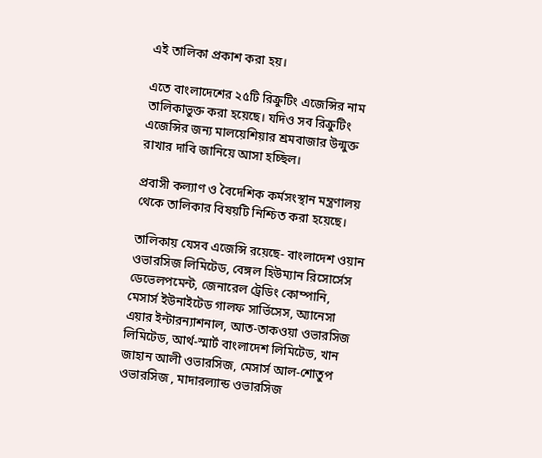এই তালিকা প্রকাশ করা হয়।

এতে বাংলাদেশের ২৫টি রিক্রুটিং এজেন্সির নাম তালিকাভুক্ত করা হয়েছে। যদিও সব রিক্রুটিং এজেন্সির জন্য মালয়েশিয়ার শ্রমবাজার উন্মুক্ত রাখার দাবি জানিয়ে আসা হচ্ছিল।

প্রবাসী কল্যাণ ও বৈদেশিক কর্মসংস্থান মন্ত্রণালয় থেকে তালিকার বিষয়টি নিশ্চিত করা হয়েছে।

তালিকায় যেসব এজেন্সি রয়েছে- বাংলাদেশ ওয়ান ওভারসিজ লিমিটেড, বেঙ্গল হিউম্যান রিসোর্সেস ডেভেলপমেন্ট, জেনারেল ট্রেডিং কোম্পানি, মেসার্স ইউনাইটেড গালফ সার্ভিসেস, অ্যানেসা এয়ার ইন্টারন্যাশনাল, আত-তাকওয়া ওভারসিজ লিমিটেড, আর্থ-স্মার্ট বাংলাদেশ লিমিটেড, খান জাহান আলী ওভারসিজ, মেসার্স আল-শোতুপ ওভারসিজ , মাদারল্যান্ড ওভারসিজ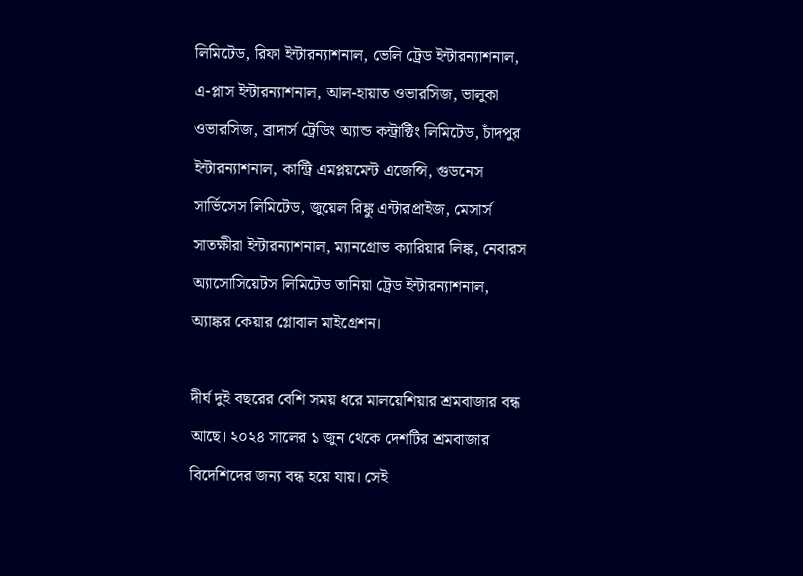লিমিটেড, রিফা ইন্টারন্যাশনাল, ভেলি ট্রেড ইন্টারন্যাশনাল, এ-প্লাস ইন্টারন্যাশনাল, আল-হায়াত ওভারসিজ, ভালুকা ওভারসিজ, ব্রাদার্স ট্রেডিং অ্যান্ড কন্ট্রাক্টিং লিমিটেড, চাঁদপুর ইন্টারন্যাশনাল, কান্ট্রি এমপ্লয়মেন্ট এজেন্সি, গুডনেস সার্ভিসেস লিমিটেড, জুয়েল রিঙ্কু এন্টারপ্রাইজ, মেসার্স সাতক্ষীরা ইন্টারন্যাশনাল, ম্যানগ্রোভ ক্যারিয়ার লিঙ্ক, নেবারস অ্যাসোসিয়েটস লিমিটেড তানিয়া ট্রেড ইন্টারন্যাশনাল, অ্যাঙ্কর কেয়ার গ্লোবাল মাইগ্রেশন।

দীর্ঘ দুই বছরের বেশি সময় ধরে মালয়েশিয়ার শ্রমবাজার বন্ধ আছে। ২০২৪ সালের ১ জুন থেকে দেশটির শ্রমবাজার বিদেশিদের জন্য বন্ধ হয়ে যায়। সেই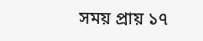সময় প্রায় ১৭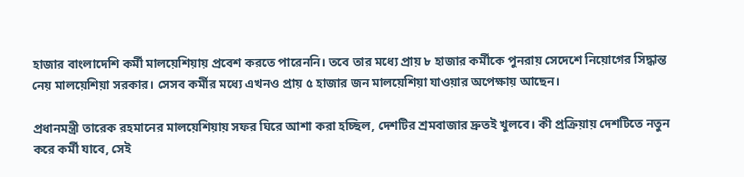হাজার বাংলাদেশি কর্মী মালয়েশিয়ায় প্রবেশ করতে পারেননি। তবে তার মধ্যে প্রায় ৮ হাজার কর্মীকে পুনরায় সেদেশে নিয়োগের সিদ্ধান্ত নেয় মালয়েশিয়া সরকার। সেসব কর্মীর মধ্যে এখনও প্রায় ৫ হাজার জন মালয়েশিয়া যাওয়ার অপেক্ষায় আছেন।

প্রধানমন্ত্রী তারেক রহমানের মালয়েশিয়ায় সফর ঘিরে আশা করা হচ্ছিল, দেশটির শ্রমবাজার দ্রুতই খুলবে। কী প্রক্রিয়ায় দেশটিতে নতুন করে কর্মী যাবে, সেই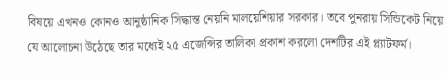বিষয়ে এখনও কোনও আনুষ্ঠানিক সিদ্ধান্ত নেয়নি মালয়েশিয়ার সরকার। তবে পুনরায় সিন্ডিকেট নিয়ে যে আলোচনা উঠেছে তার মধ্যেই ২৫ এজেন্সির তালিকা প্রকাশ করলো দেশটির এই প্ল্যাটফর্ম।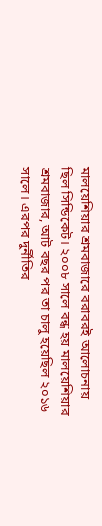মালয়েশিয়ার শ্রমবাজারে বরাবরই আলোচনায় ছিল সিন্ডিকেট। ২০০৮ সালে বন্ধ হয় মালয়েশিয়ার শ্রমবাজার, আট বছর পর তা চালু হয়েছিল ২০১৬ সালে। এরপর দুর্নীতির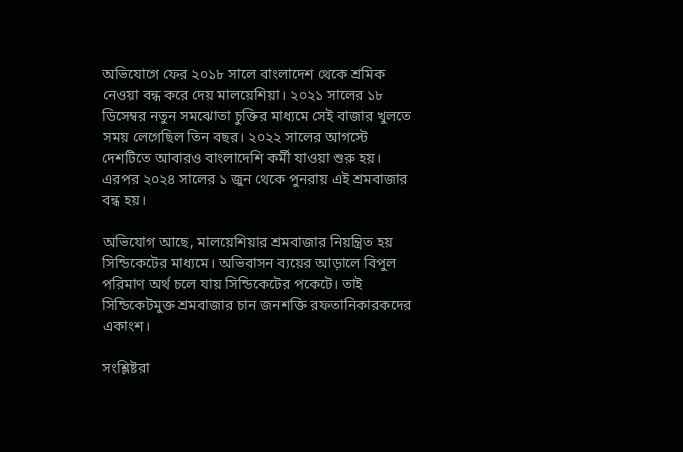অভিযোগে ফের ২০১৮ সালে বাংলাদেশ থেকে শ্রমিক নেওয়া বন্ধ করে দেয় মালয়েশিয়া। ২০২১ সালের ১৮ ডিসেম্বর নতুন সমঝোতা চুক্তির মাধ্যমে সেই বাজার খুলতে সময় লেগেছিল তিন বছর। ২০২২ সালের আগস্টে দেশটিতে আবারও বাংলাদেশি কর্মী যাওয়া শুরু হয়। এরপর ২০২৪ সালের ১ জুন থেকে পুনরায় এই শ্রমবাজার বন্ধ হয়।

অভিযোগ আছে, মালয়েশিয়ার শ্রমবাজার নিয়ন্ত্রিত হয় সিন্ডিকেটের মাধ্যমে। অভিবাসন ব্যয়ের আড়ালে বিপুল পরিমাণ অর্থ চলে যায় সিন্ডিকেটের পকেটে। তাই সিন্ডিকেটমুক্ত শ্রমবাজার চান জনশক্তি রফতানিকারকদের একাংশ।

সংশ্লিষ্টরা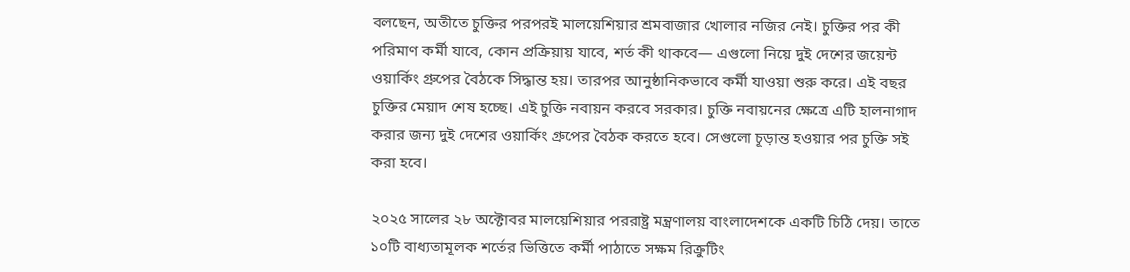বলছেন, অতীতে চুক্তির পরপরই মালয়েশিয়ার শ্রমবাজার খোলার নজির নেই। চুক্তির পর কী পরিমাণ কর্মী যাবে, কোন প্রক্রিয়ায় যাবে, শর্ত কী থাকবে— এগুলো নিয়ে দুই দেশের জয়েন্ট ওয়ার্কিং গ্রুপের বৈঠকে সিদ্ধান্ত হয়। তারপর আনুষ্ঠানিকভাবে কর্মী যাওয়া শুরু করে। এই বছর চুক্তির মেয়াদ শেষ হচ্ছে। এই চুক্তি নবায়ন করবে সরকার। চুক্তি নবায়নের ক্ষেত্রে এটি হালনাগাদ করার জন্য দুই দেশের ওয়ার্কিং গ্রুপের বৈঠক করতে হবে। সেগুলো চূড়ান্ত হওয়ার পর চুক্তি সই করা হবে।

২০২৫ সালের ২৮ অক্টোবর মালয়েশিয়ার পররাষ্ট্র মন্ত্রণালয় বাংলাদেশকে একটি চিঠি দেয়। তাতে ১০টি বাধ্যতামূলক শর্তের ভিত্তিতে কর্মী পাঠাতে সক্ষম রিক্রুটিং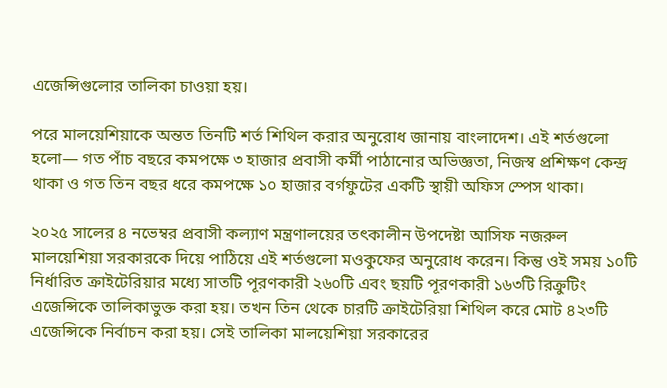এজেন্সিগুলোর তালিকা চাওয়া হয়।

পরে মালয়েশিয়াকে অন্তত তিনটি শর্ত শিথিল করার অনুরোধ জানায় বাংলাদেশ। এই শর্তগুলো হলো— গত পাঁচ বছরে কমপক্ষে ৩ হাজার প্রবাসী কর্মী পাঠানোর অভিজ্ঞতা, নিজস্ব প্রশিক্ষণ কেন্দ্র থাকা ও গত তিন বছর ধরে কমপক্ষে ১০ হাজার বর্গফুটের একটি স্থায়ী অফিস স্পেস থাকা।

২০২৫ সালের ৪ নভেম্বর প্রবাসী কল্যাণ মন্ত্রণালয়ের তৎকালীন উপদেষ্টা আসিফ নজরুল মালয়েশিয়া সরকারকে দিয়ে পাঠিয়ে এই শর্তগুলো মওকুফের অনুরোধ করেন। কিন্তু ওই সময় ১০টি নির্ধারিত ক্রাইটেরিয়ার মধ্যে সাতটি পূরণকারী ২৬০টি এবং ছয়টি পূরণকারী ১৬৩টি রিক্রুটিং এজেন্সিকে তালিকাভুক্ত করা হয়। তখন তিন থেকে চারটি ক্রাইটেরিয়া শিথিল করে মোট ৪২৩টি এজেন্সিকে নির্বাচন করা হয়। সেই তালিকা মালয়েশিয়া সরকারের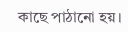কাছে পাঠানো হয়।